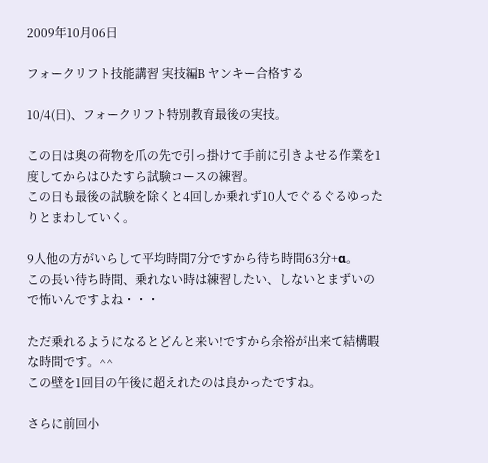2009年10月06日

フォークリフト技能講習 実技編B ヤンキー合格する

10/4(日)、フォークリフト特別教育最後の実技。

この日は奥の荷物を爪の先で引っ掛けて手前に引きよせる作業を1度してからはひたすら試験コースの練習。
この日も最後の試験を除くと4回しか乗れず10人でぐるぐるゆったりとまわしていく。

9人他の方がいらして平均時間7分ですから待ち時間63分+α。
この長い待ち時間、乗れない時は練習したい、しないとまずいので怖いんですよね・・・

ただ乗れるようになるとどんと来い!ですから余裕が出来て結構暇な時間です。^^
この壁を1回目の午後に超えれたのは良かったですね。

さらに前回小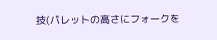技(パレットの高さにフォークを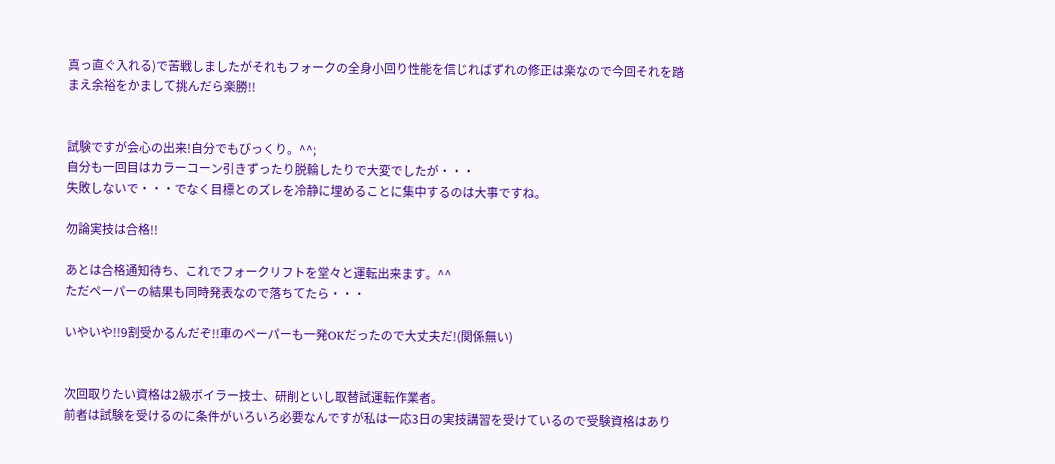真っ直ぐ入れる)で苦戦しましたがそれもフォークの全身小回り性能を信じればずれの修正は楽なので今回それを踏まえ余裕をかまして挑んだら楽勝!!


試験ですが会心の出来!自分でもびっくり。^^;
自分も一回目はカラーコーン引きずったり脱輪したりで大変でしたが・・・
失敗しないで・・・でなく目標とのズレを冷静に埋めることに集中するのは大事ですね。

勿論実技は合格!!

あとは合格通知待ち、これでフォークリフトを堂々と運転出来ます。^^
ただペーパーの結果も同時発表なので落ちてたら・・・

いやいや!!9割受かるんだぞ!!車のペーパーも一発OKだったので大丈夫だ!(関係無い)


次回取りたい資格は2級ボイラー技士、研削といし取替試運転作業者。
前者は試験を受けるのに条件がいろいろ必要なんですが私は一応3日の実技講習を受けているので受験資格はあり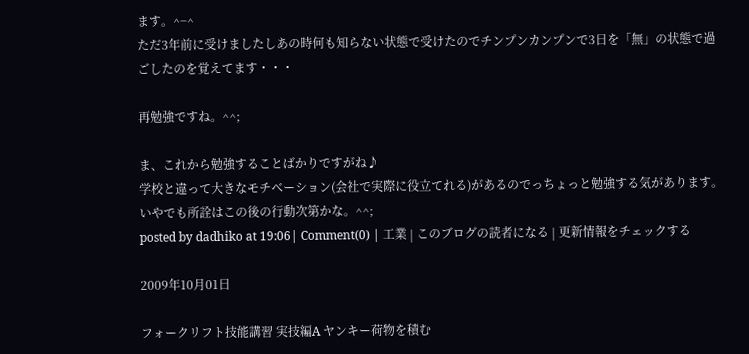ます。^−^
ただ3年前に受けましたしあの時何も知らない状態で受けたのでチンプンカンプンで3日を「無」の状態で過ごしたのを覚えてます・・・

再勉強ですね。^^;

ま、これから勉強することばかりですがね♪
学校と違って大きなモチベーション(会社で実際に役立てれる)があるのでっちょっと勉強する気があります。
いやでも所詮はこの後の行動次第かな。^^;
posted by dadhiko at 19:06| Comment(0) | 工業 | このブログの読者になる | 更新情報をチェックする

2009年10月01日

フォークリフト技能講習 実技編A ヤンキー荷物を積む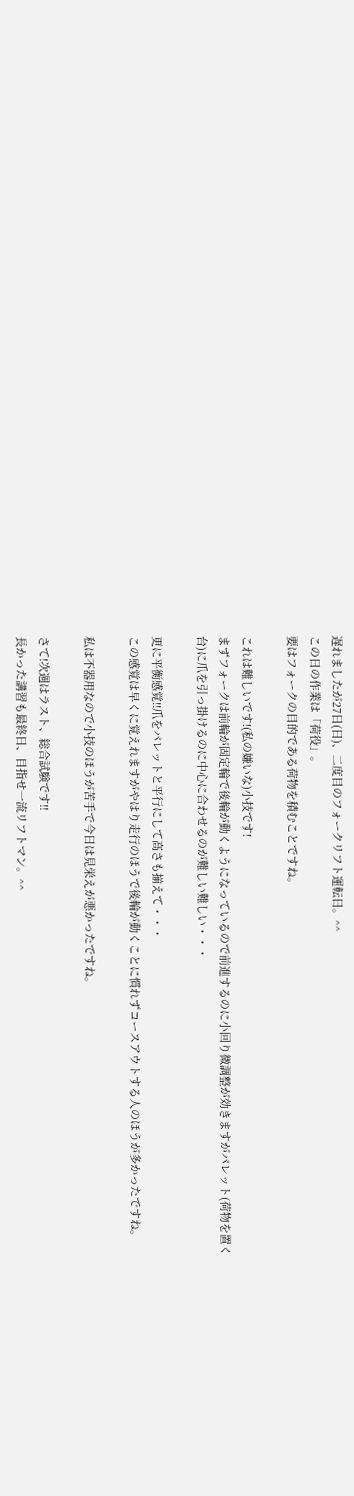遅れましたが27日(日)、二度目のフォークリフト運転日。^^
この日の作業は「荷役」。
要はフォークの目的である荷物を積むことですね。

これは難しいです!(私の嫌いな)小技です!
まずフォークは前輪が固定輪で後輪が動くようになっているので前進するのに小回り微調整が効きますがパレット(荷物を置く台)に爪を引っ掛けるのに中心に合わせるのが難しい難しい・・・

更に平衡感覚!!爪をパレットと平行にして高さも揃えて・・・
この感覚は早くに覚えれますがやはり走行のほうで後輪が動くことに慣れずコースアウトする人のほうが多かったですね。

私は不器用なので小技のほうが苦手で今日は見栄えが悪かったですね。

さて!次週はラスト、総合試験です!!
長かった講習も最終日、目指せ一流リフトマン。^^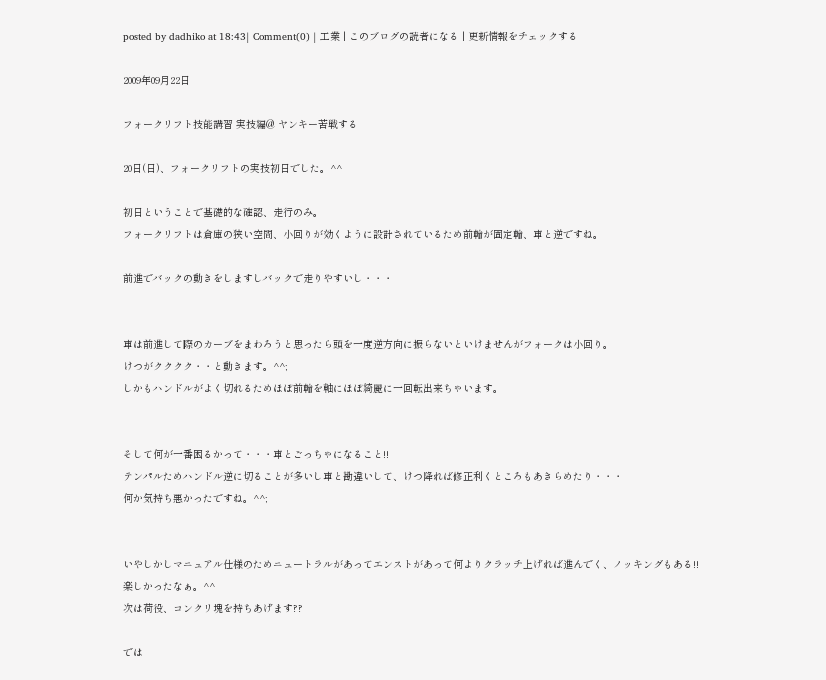posted by dadhiko at 18:43| Comment(0) | 工業 | このブログの読者になる | 更新情報をチェックする

2009年09月22日

フォークリフト技能講習 実技編@ ヤンキー苦戦する

20日(日)、フォークリフトの実技初日でした。^^

初日ということで基礎的な確認、走行のみ。
フォークリフトは倉庫の狭い空間、小回りが効くように設計されているため前輪が固定輪、車と逆ですね。

前進でバックの動きをしますしバックで走りやすいし・・・


車は前進して際のカーブをまわろうと思ったら頭を一度逆方向に振らないといけませんがフォークは小回り。
けつがクククク・・と動きます。^^;
しかもハンドルがよく切れるためほぼ前輪を軸にほぼ綺麗に一回転出来ちゃいます。


そして何が一番困るかって・・・車とごっちゃになること!!
テンパルためハンドル逆に切ることが多いし車と勘違いして、けつ降れば修正利くところもあきらめたり・・・
何か気持ち悪かったですね。^^;


いやしかしマニュアル仕様のためニュートラルがあってエンストがあって何よりクラッチ上げれば進んでく、ノッキングもある!!
楽しかったなぁ。^^
次は荷役、コンクリ塊を持ちあげます??

では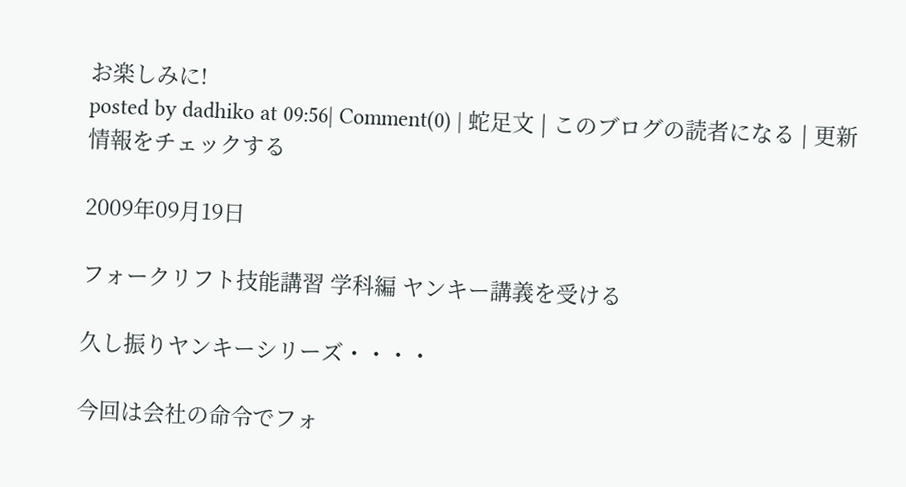お楽しみに!
posted by dadhiko at 09:56| Comment(0) | 蛇足文 | このブログの読者になる | 更新情報をチェックする

2009年09月19日

フォークリフト技能講習 学科編 ヤンキー講義を受ける

久し振りヤンキーシリーズ・・・・

今回は会社の命令でフォ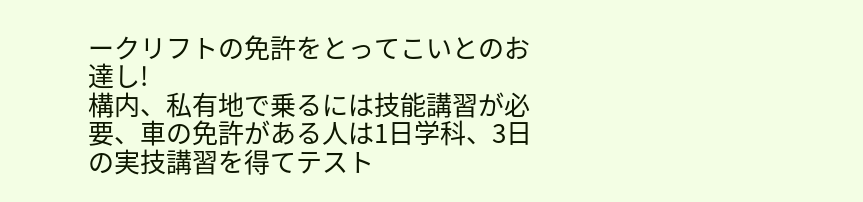ークリフトの免許をとってこいとのお達し!
構内、私有地で乗るには技能講習が必要、車の免許がある人は1日学科、3日の実技講習を得てテスト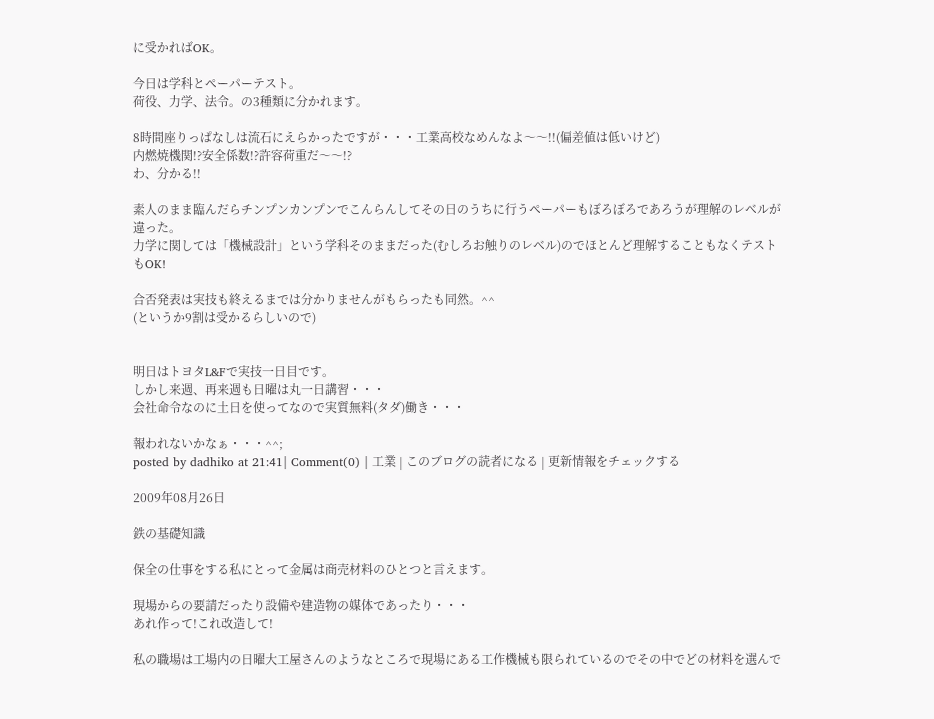に受かればOK。

今日は学科とペーパーテスト。
荷役、力学、法令。の3種類に分かれます。

8時間座りっぱなしは流石にえらかったですが・・・工業高校なめんなよ〜〜!!(偏差値は低いけど)
内燃焼機関!?安全係数!?許容荷重だ〜〜!?
わ、分かる!!

素人のまま臨んだらチンプンカンプンでこんらんしてその日のうちに行うペーパーもぼろぼろであろうが理解のレベルが違った。
力学に関しては「機械設計」という学科そのままだった(むしろお触りのレベル)のでほとんど理解することもなくテストもOK!

合否発表は実技も終えるまでは分かりませんがもらったも同然。^^
(というか9割は受かるらしいので)


明日はトヨタL&Fで実技一日目です。
しかし来週、再来週も日曜は丸一日講習・・・
会社命令なのに土日を使ってなので実質無料(タダ)働き・・・

報われないかなぁ・・・^^;
posted by dadhiko at 21:41| Comment(0) | 工業 | このブログの読者になる | 更新情報をチェックする

2009年08月26日

鉄の基礎知識

保全の仕事をする私にとって金属は商売材料のひとつと言えます。

現場からの要請だったり設備や建造物の媒体であったり・・・
あれ作って!これ改造して!

私の職場は工場内の日曜大工屋さんのようなところで現場にある工作機械も限られているのでその中でどの材料を選んで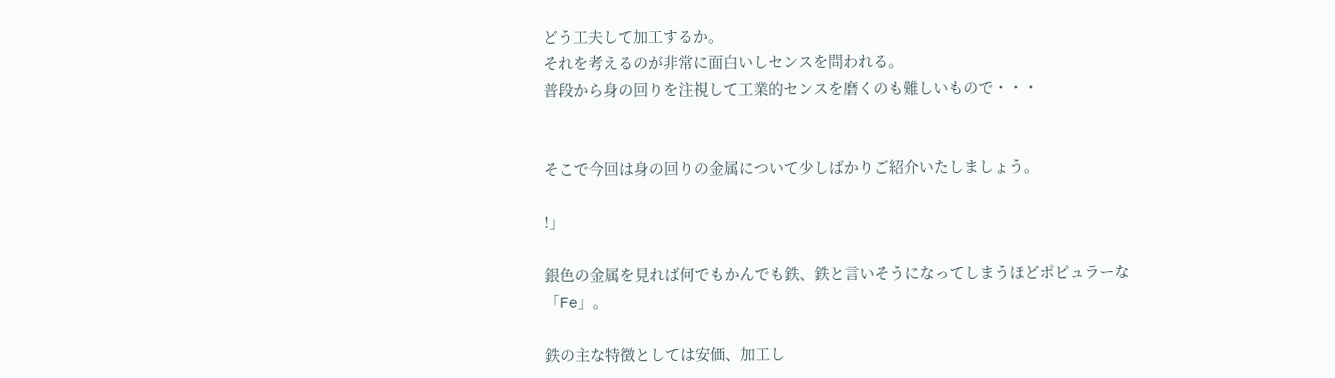どう工夫して加工するか。
それを考えるのが非常に面白いしセンスを問われる。
普段から身の回りを注視して工業的センスを磨くのも難しいもので・・・


そこで今回は身の回りの金属について少しばかりご紹介いたしましょう。

!」

銀色の金属を見れば何でもかんでも鉄、鉄と言いそうになってしまうほどポピュラーな「Fe」。

鉄の主な特徴としては安価、加工し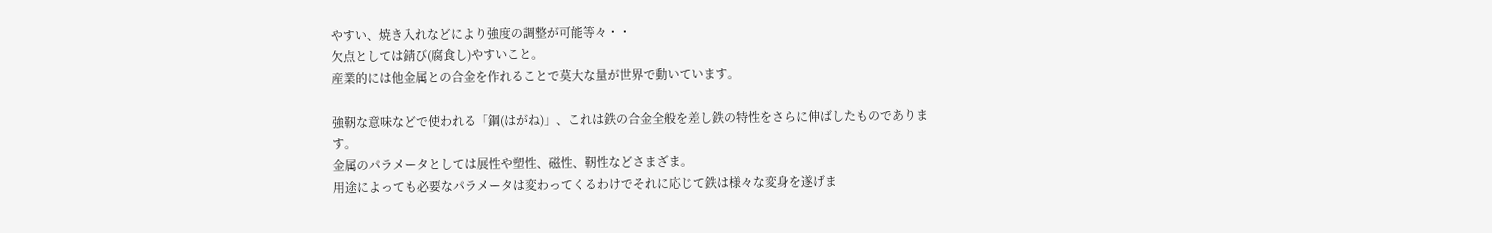やすい、焼き入れなどにより強度の調整が可能等々・・
欠点としては錆び(腐食し)やすいこと。
産業的には他金属との合金を作れることで莫大な量が世界で動いています。

強靭な意味などで使われる「鋼(はがね)」、これは鉄の合金全般を差し鉄の特性をさらに伸ばしたものであります。
金属のパラメータとしては展性や塑性、磁性、靭性などさまざま。
用途によっても必要なパラメータは変わってくるわけでそれに応じて鉄は様々な変身を遂げま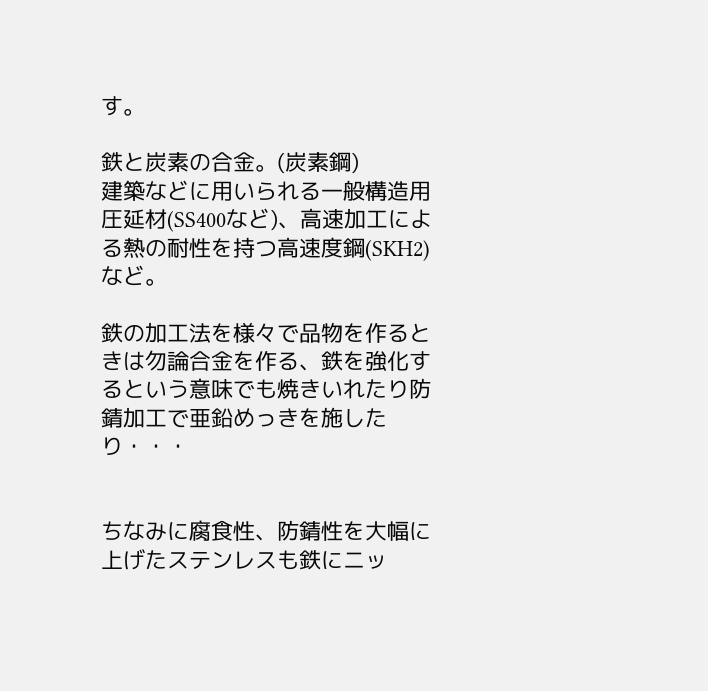す。

鉄と炭素の合金。(炭素鋼)
建築などに用いられる一般構造用圧延材(SS400など)、高速加工による熱の耐性を持つ高速度鋼(SKH2)など。

鉄の加工法を様々で品物を作るときは勿論合金を作る、鉄を強化するという意味でも焼きいれたり防錆加工で亜鉛めっきを施したり・・・


ちなみに腐食性、防錆性を大幅に上げたステンレスも鉄にニッ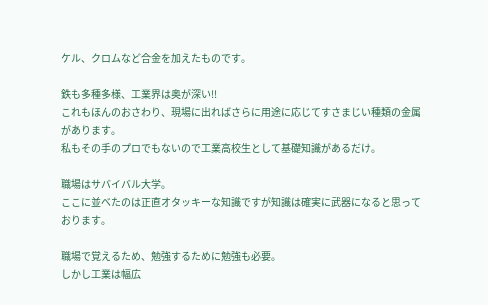ケル、クロムなど合金を加えたものです。

鉄も多種多様、工業界は奥が深い!!
これもほんのおさわり、現場に出ればさらに用途に応じてすさまじい種類の金属があります。
私もその手のプロでもないので工業高校生として基礎知識があるだけ。

職場はサバイバル大学。
ここに並べたのは正直オタッキーな知識ですが知識は確実に武器になると思っております。

職場で覚えるため、勉強するために勉強も必要。
しかし工業は幅広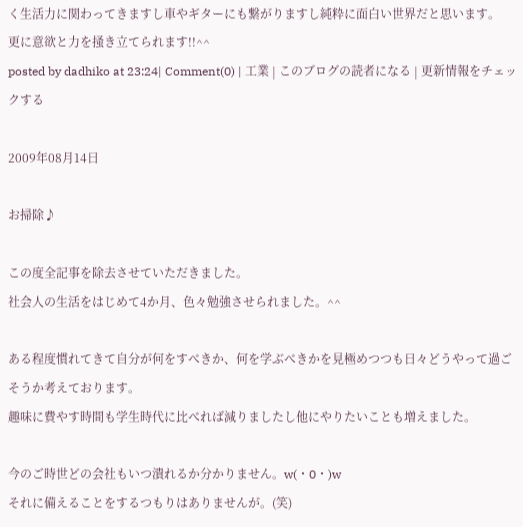く生活力に関わってきますし車やギターにも繋がりますし純粋に面白い世界だと思います。
更に意欲と力を掻き立てられます!!^^
posted by dadhiko at 23:24| Comment(0) | 工業 | このブログの読者になる | 更新情報をチェックする

2009年08月14日

お掃除♪

この度全記事を除去させていただきました。
社会人の生活をはじめて4か月、色々勉強させられました。^^

ある程度慣れてきて自分が何をすべきか、何を学ぶべきかを見極めつつも日々どうやって過ごそうか考えております。
趣味に費やす時間も学生時代に比べれば減りましたし他にやりたいことも増えました。

今のご時世どの会社もいつ潰れるか分かりません。w(・0・)w
それに備えることをするつもりはありませんが。(笑)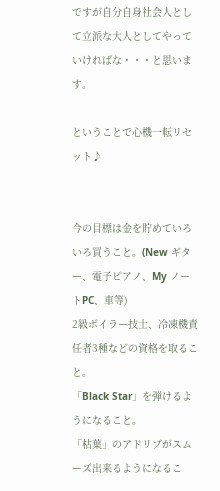ですが自分自身社会人として立派な大人としてやっていければな・・・と思います。

ということで心機一転リセット♪


今の目標は金を貯めていろいろ買うこと。(New ギター、電子ピアノ、My ノートPC、車等)
2級ボイラー技士、冷凍機責任者3種などの資格を取ること。
「Black Star」を弾けるようになること。
「枯葉」のアドリブがスムーズ出来るようになるこ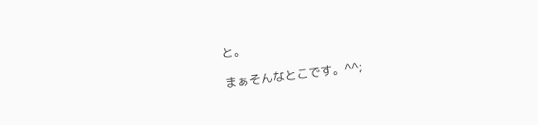と。

まぁそんなとこです。^^;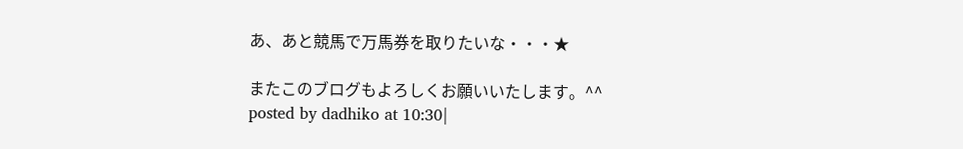あ、あと競馬で万馬券を取りたいな・・・★

またこのブログもよろしくお願いいたします。^^
posted by dadhiko at 10:30|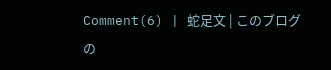Comment(6) | 蛇足文 | このブログの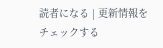読者になる | 更新情報をチェックする